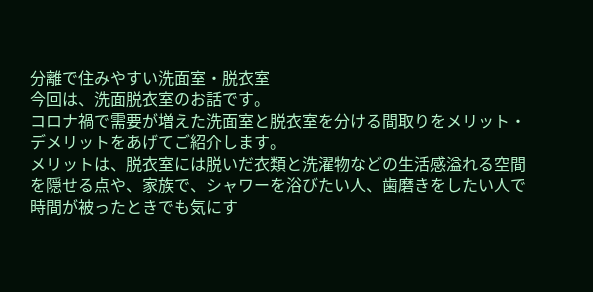分離で住みやすい洗面室・脱衣室
今回は、洗面脱衣室のお話です。
コロナ禍で需要が増えた洗面室と脱衣室を分ける間取りをメリット・デメリットをあげてご紹介します。
メリットは、脱衣室には脱いだ衣類と洗濯物などの生活感溢れる空間を隠せる点や、家族で、シャワーを浴びたい人、歯磨きをしたい人で時間が被ったときでも気にす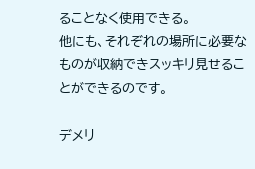ることなく使用できる。
他にも、それぞれの場所に必要なものが収納できスッキリ見せることができるのです。

デメリ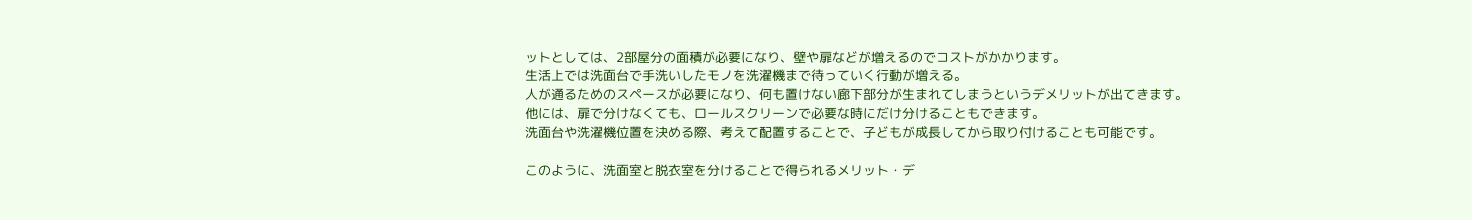ットとしては、2部屋分の面積が必要になり、壁や扉などが増えるのでコストがかかります。
生活上では洗面台で手洗いしたモノを洗濯機まで待っていく行動が増える。
人が通るためのスペースが必要になり、何も置けない廊下部分が生まれてしまうというデメリットが出てきます。
他には、扉で分けなくても、ロールスクリーンで必要な時にだけ分けることもできます。
洗面台や洗濯機位置を決める際、考えて配置することで、子どもが成長してから取り付けることも可能です。

このように、洗面室と脱衣室を分けることで得られるメリット・デ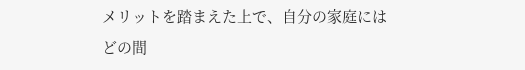メリットを踏まえた上で、自分の家庭にはどの間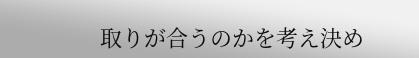取りが合うのかを考え決め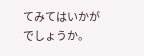てみてはいかがでしょうか。